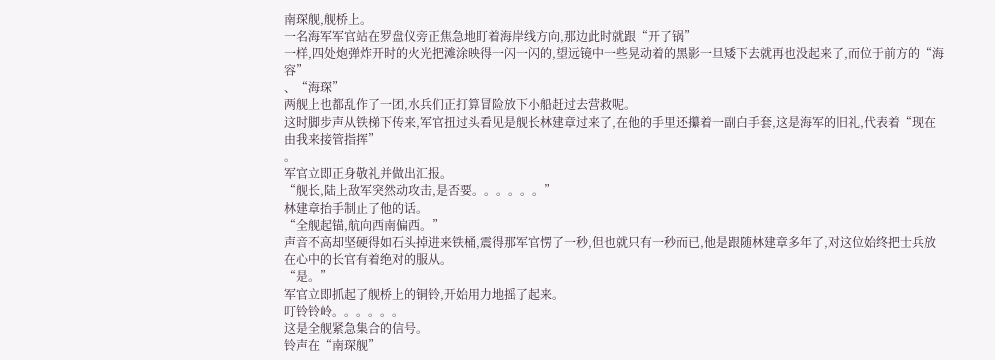南琛舰,舰桥上。
一名海军军官站在罗盘仪旁正焦急地盯着海岸线方向,那边此时就跟“开了锅”
一样,四处炮弹炸开时的火光把滩涂映得一闪一闪的,望远镜中一些晃动着的黑影一旦矮下去就再也没起来了,而位于前方的“海容”
、“海琛”
两舰上也都乱作了一团,水兵们正打算冒险放下小船赶过去营救呢。
这时脚步声从铁梯下传来,军官扭过头看见是舰长林建章过来了,在他的手里还攥着一副白手套,这是海军的旧礼,代表着“现在由我来接管指挥”
。
军官立即正身敬礼并做出汇报。
“舰长,陆上敌军突然动攻击,是否要。。。。。。”
林建章抬手制止了他的话。
“全舰起锚,航向西南偏西。”
声音不高却坚硬得如石头掉进来铁桶,震得那军官愣了一秒,但也就只有一秒而已,他是跟随林建章多年了,对这位始终把士兵放在心中的长官有着绝对的服从。
“是。”
军官立即抓起了舰桥上的铜铃,开始用力地摇了起来。
叮铃铃岭。。。。。。
这是全舰紧急集合的信号。
铃声在“南琛舰”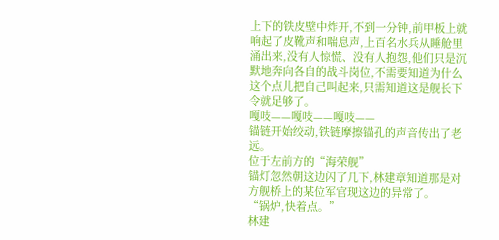上下的铁皮壁中炸开,不到一分钟,前甲板上就响起了皮靴声和喘息声,上百名水兵从睡舱里涌出来,没有人惊慌、没有人抱怨,他们只是沉默地奔向各自的战斗岗位,不需要知道为什么这个点儿把自己叫起来,只需知道这是舰长下令就足够了。
嘎吱——嘎吱——嘎吱——
锚链开始绞动,铁链摩擦锚孔的声音传出了老远。
位于左前方的“海荣舰”
锚灯忽然朝这边闪了几下,林建章知道那是对方舰桥上的某位军官现这边的异常了。
“锅炉,快着点。”
林建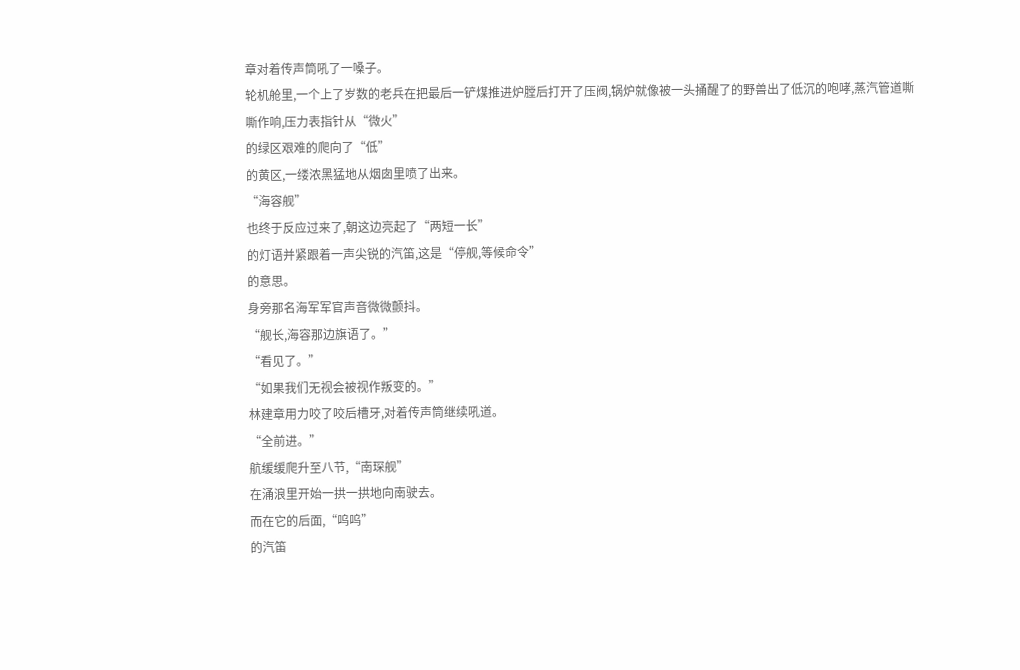章对着传声筒吼了一嗓子。
轮机舱里,一个上了岁数的老兵在把最后一铲煤推进炉膛后打开了压阀,锅炉就像被一头捅醒了的野兽出了低沉的咆哮,蒸汽管道嘶嘶作响,压力表指针从“微火”
的绿区艰难的爬向了“低”
的黄区,一缕浓黑猛地从烟囱里喷了出来。
“海容舰”
也终于反应过来了,朝这边亮起了“两短一长”
的灯语并紧跟着一声尖锐的汽笛,这是“停舰,等候命令”
的意思。
身旁那名海军军官声音微微颤抖。
“舰长,海容那边旗语了。”
“看见了。”
“如果我们无视会被视作叛变的。”
林建章用力咬了咬后槽牙,对着传声筒继续吼道。
“全前进。”
航缓缓爬升至八节,“南琛舰”
在涌浪里开始一拱一拱地向南驶去。
而在它的后面,“呜呜”
的汽笛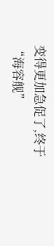变得更加急促了,终于“海容舰”